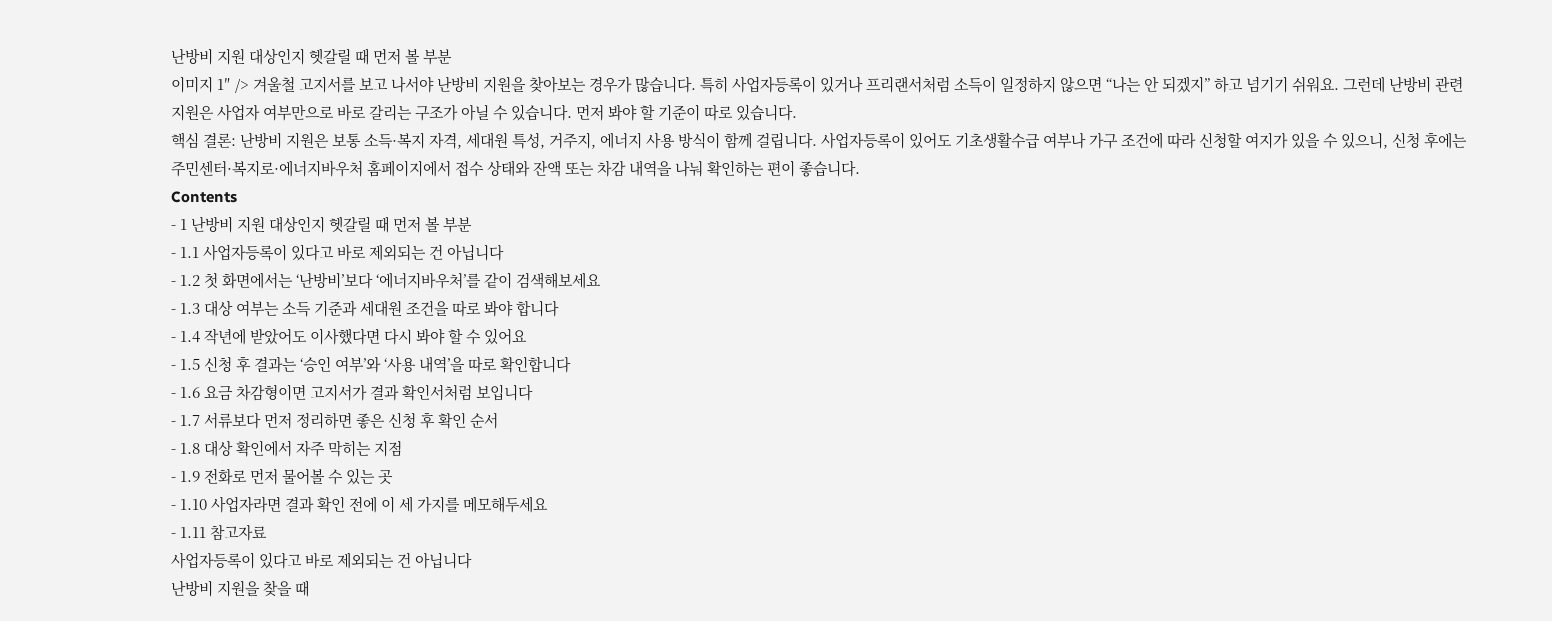난방비 지원 대상인지 헷갈릴 때 먼저 볼 부분
이미지 1″ /> 겨울철 고지서를 보고 나서야 난방비 지원을 찾아보는 경우가 많습니다. 특히 사업자등록이 있거나 프리랜서처럼 소득이 일정하지 않으면 “나는 안 되겠지” 하고 넘기기 쉬워요. 그런데 난방비 관련 지원은 사업자 여부만으로 바로 갈리는 구조가 아닐 수 있습니다. 먼저 봐야 할 기준이 따로 있습니다.
핵심 결론: 난방비 지원은 보통 소득·복지 자격, 세대원 특성, 거주지, 에너지 사용 방식이 함께 걸립니다. 사업자등록이 있어도 기초생활수급 여부나 가구 조건에 따라 신청할 여지가 있을 수 있으니, 신청 후에는 주민센터·복지로·에너지바우처 홈페이지에서 접수 상태와 잔액 또는 차감 내역을 나눠 확인하는 편이 좋습니다.
Contents
- 1 난방비 지원 대상인지 헷갈릴 때 먼저 볼 부분
- 1.1 사업자등록이 있다고 바로 제외되는 건 아닙니다
- 1.2 첫 화면에서는 ‘난방비’보다 ‘에너지바우처’를 같이 검색해보세요
- 1.3 대상 여부는 소득 기준과 세대원 조건을 따로 봐야 합니다
- 1.4 작년에 받았어도 이사했다면 다시 봐야 할 수 있어요
- 1.5 신청 후 결과는 ‘승인 여부’와 ‘사용 내역’을 따로 확인합니다
- 1.6 요금 차감형이면 고지서가 결과 확인서처럼 보입니다
- 1.7 서류보다 먼저 정리하면 좋은 신청 후 확인 순서
- 1.8 대상 확인에서 자주 막히는 지점
- 1.9 전화로 먼저 물어볼 수 있는 곳
- 1.10 사업자라면 결과 확인 전에 이 세 가지를 메모해두세요
- 1.11 참고자료
사업자등록이 있다고 바로 제외되는 건 아닙니다
난방비 지원을 찾을 때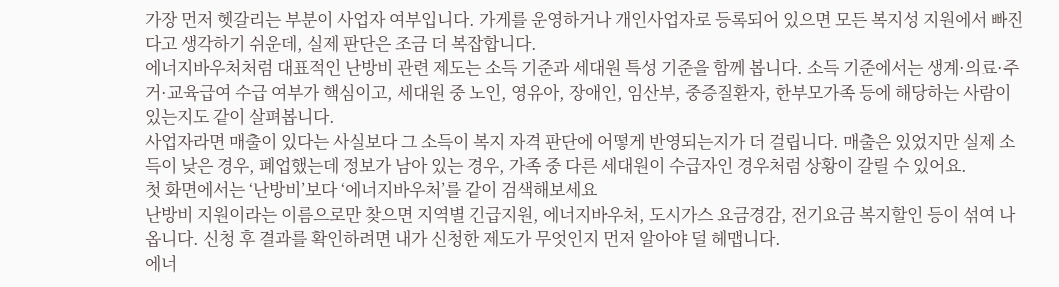가장 먼저 헷갈리는 부분이 사업자 여부입니다. 가게를 운영하거나 개인사업자로 등록되어 있으면 모든 복지성 지원에서 빠진다고 생각하기 쉬운데, 실제 판단은 조금 더 복잡합니다.
에너지바우처처럼 대표적인 난방비 관련 제도는 소득 기준과 세대원 특성 기준을 함께 봅니다. 소득 기준에서는 생계·의료·주거·교육급여 수급 여부가 핵심이고, 세대원 중 노인, 영유아, 장애인, 임산부, 중증질환자, 한부모가족 등에 해당하는 사람이 있는지도 같이 살펴봅니다.
사업자라면 매출이 있다는 사실보다 그 소득이 복지 자격 판단에 어떻게 반영되는지가 더 걸립니다. 매출은 있었지만 실제 소득이 낮은 경우, 폐업했는데 정보가 남아 있는 경우, 가족 중 다른 세대원이 수급자인 경우처럼 상황이 갈릴 수 있어요.
첫 화면에서는 ‘난방비’보다 ‘에너지바우처’를 같이 검색해보세요
난방비 지원이라는 이름으로만 찾으면 지역별 긴급지원, 에너지바우처, 도시가스 요금경감, 전기요금 복지할인 등이 섞여 나옵니다. 신청 후 결과를 확인하려면 내가 신청한 제도가 무엇인지 먼저 알아야 덜 헤맵니다.
에너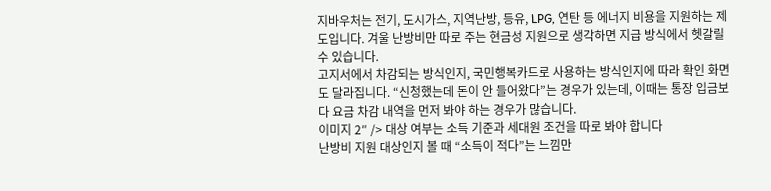지바우처는 전기, 도시가스, 지역난방, 등유, LPG, 연탄 등 에너지 비용을 지원하는 제도입니다. 겨울 난방비만 따로 주는 현금성 지원으로 생각하면 지급 방식에서 헷갈릴 수 있습니다.
고지서에서 차감되는 방식인지, 국민행복카드로 사용하는 방식인지에 따라 확인 화면도 달라집니다. “신청했는데 돈이 안 들어왔다”는 경우가 있는데, 이때는 통장 입금보다 요금 차감 내역을 먼저 봐야 하는 경우가 많습니다.
이미지 2″ /> 대상 여부는 소득 기준과 세대원 조건을 따로 봐야 합니다
난방비 지원 대상인지 볼 때 “소득이 적다”는 느낌만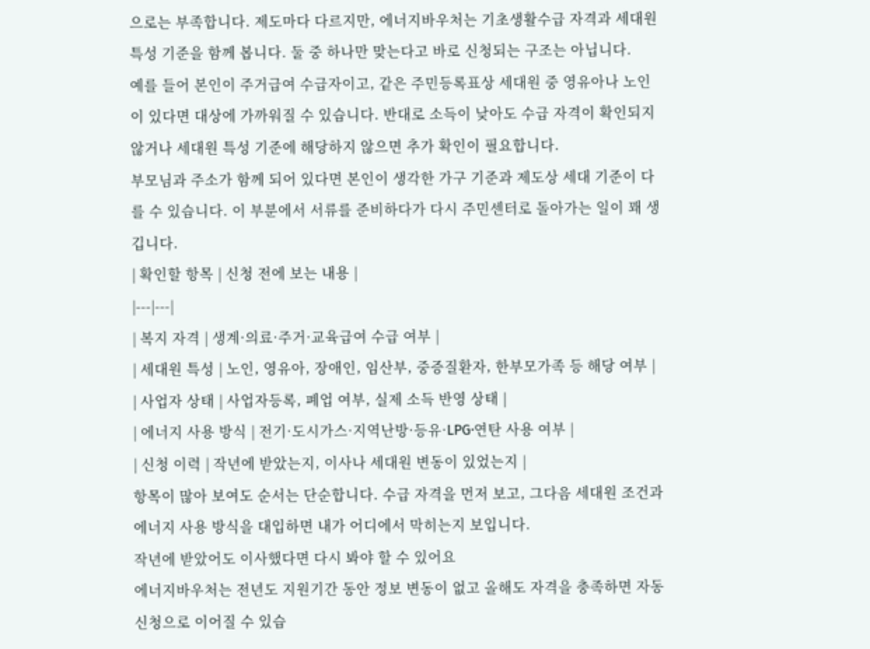으로는 부족합니다. 제도마다 다르지만, 에너지바우처는 기초생활수급 자격과 세대원 특성 기준을 함께 봅니다. 둘 중 하나만 맞는다고 바로 신청되는 구조는 아닙니다.
예를 들어 본인이 주거급여 수급자이고, 같은 주민등록표상 세대원 중 영유아나 노인이 있다면 대상에 가까워질 수 있습니다. 반대로 소득이 낮아도 수급 자격이 확인되지 않거나 세대원 특성 기준에 해당하지 않으면 추가 확인이 필요합니다.
부모님과 주소가 함께 되어 있다면 본인이 생각한 가구 기준과 제도상 세대 기준이 다를 수 있습니다. 이 부분에서 서류를 준비하다가 다시 주민센터로 돌아가는 일이 꽤 생깁니다.
| 확인할 항목 | 신청 전에 보는 내용 |
|---|---|
| 복지 자격 | 생계·의료·주거·교육급여 수급 여부 |
| 세대원 특성 | 노인, 영유아, 장애인, 임산부, 중증질환자, 한부모가족 등 해당 여부 |
| 사업자 상태 | 사업자등록, 폐업 여부, 실제 소득 반영 상태 |
| 에너지 사용 방식 | 전기·도시가스·지역난방·등유·LPG·연탄 사용 여부 |
| 신청 이력 | 작년에 받았는지, 이사나 세대원 변동이 있었는지 |
항목이 많아 보여도 순서는 단순합니다. 수급 자격을 먼저 보고, 그다음 세대원 조건과 에너지 사용 방식을 대입하면 내가 어디에서 막히는지 보입니다.
작년에 받았어도 이사했다면 다시 봐야 할 수 있어요
에너지바우처는 전년도 지원기간 동안 정보 변동이 없고 올해도 자격을 충족하면 자동 신청으로 이어질 수 있습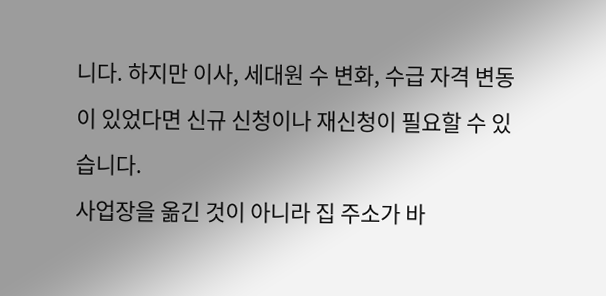니다. 하지만 이사, 세대원 수 변화, 수급 자격 변동이 있었다면 신규 신청이나 재신청이 필요할 수 있습니다.
사업장을 옮긴 것이 아니라 집 주소가 바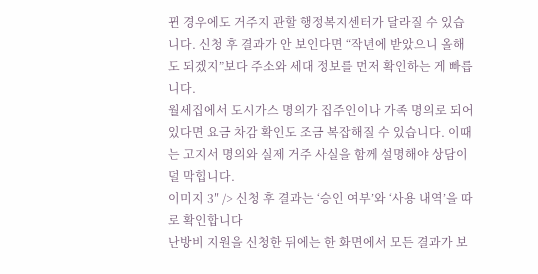뀐 경우에도 거주지 관할 행정복지센터가 달라질 수 있습니다. 신청 후 결과가 안 보인다면 “작년에 받았으니 올해도 되겠지”보다 주소와 세대 정보를 먼저 확인하는 게 빠릅니다.
월세집에서 도시가스 명의가 집주인이나 가족 명의로 되어 있다면 요금 차감 확인도 조금 복잡해질 수 있습니다. 이때는 고지서 명의와 실제 거주 사실을 함께 설명해야 상담이 덜 막힙니다.
이미지 3″ /> 신청 후 결과는 ‘승인 여부’와 ‘사용 내역’을 따로 확인합니다
난방비 지원을 신청한 뒤에는 한 화면에서 모든 결과가 보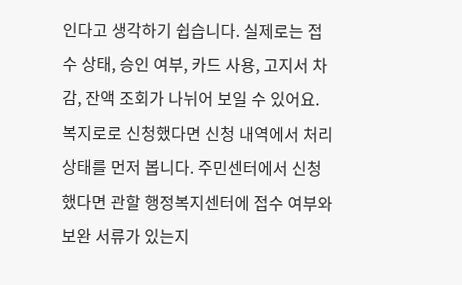인다고 생각하기 쉽습니다. 실제로는 접수 상태, 승인 여부, 카드 사용, 고지서 차감, 잔액 조회가 나뉘어 보일 수 있어요.
복지로로 신청했다면 신청 내역에서 처리 상태를 먼저 봅니다. 주민센터에서 신청했다면 관할 행정복지센터에 접수 여부와 보완 서류가 있는지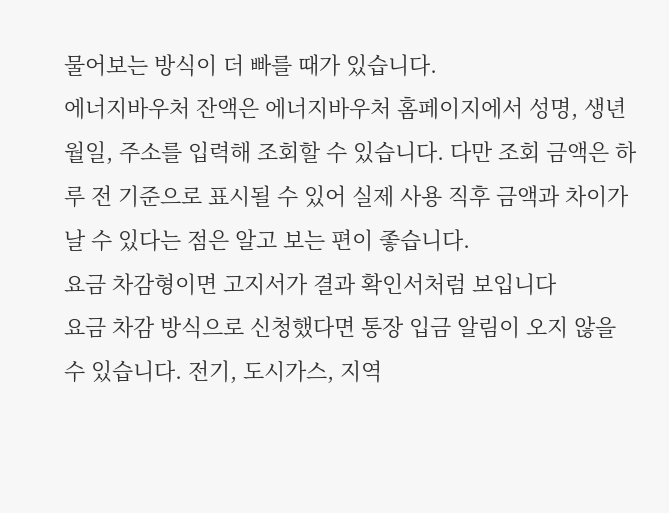물어보는 방식이 더 빠를 때가 있습니다.
에너지바우처 잔액은 에너지바우처 홈페이지에서 성명, 생년월일, 주소를 입력해 조회할 수 있습니다. 다만 조회 금액은 하루 전 기준으로 표시될 수 있어 실제 사용 직후 금액과 차이가 날 수 있다는 점은 알고 보는 편이 좋습니다.
요금 차감형이면 고지서가 결과 확인서처럼 보입니다
요금 차감 방식으로 신청했다면 통장 입금 알림이 오지 않을 수 있습니다. 전기, 도시가스, 지역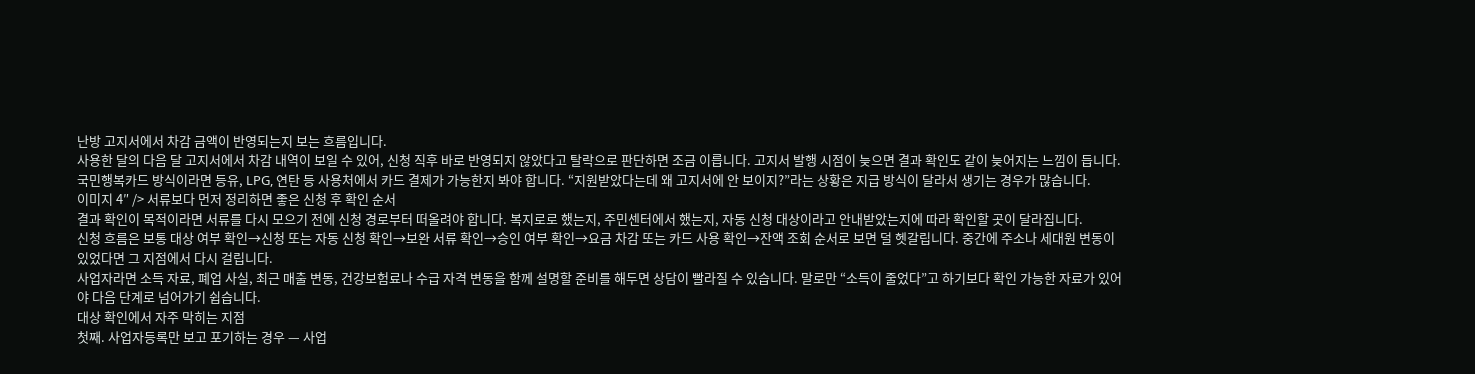난방 고지서에서 차감 금액이 반영되는지 보는 흐름입니다.
사용한 달의 다음 달 고지서에서 차감 내역이 보일 수 있어, 신청 직후 바로 반영되지 않았다고 탈락으로 판단하면 조금 이릅니다. 고지서 발행 시점이 늦으면 결과 확인도 같이 늦어지는 느낌이 듭니다.
국민행복카드 방식이라면 등유, LPG, 연탄 등 사용처에서 카드 결제가 가능한지 봐야 합니다. “지원받았다는데 왜 고지서에 안 보이지?”라는 상황은 지급 방식이 달라서 생기는 경우가 많습니다.
이미지 4″ /> 서류보다 먼저 정리하면 좋은 신청 후 확인 순서
결과 확인이 목적이라면 서류를 다시 모으기 전에 신청 경로부터 떠올려야 합니다. 복지로로 했는지, 주민센터에서 했는지, 자동 신청 대상이라고 안내받았는지에 따라 확인할 곳이 달라집니다.
신청 흐름은 보통 대상 여부 확인→신청 또는 자동 신청 확인→보완 서류 확인→승인 여부 확인→요금 차감 또는 카드 사용 확인→잔액 조회 순서로 보면 덜 헷갈립니다. 중간에 주소나 세대원 변동이 있었다면 그 지점에서 다시 걸립니다.
사업자라면 소득 자료, 폐업 사실, 최근 매출 변동, 건강보험료나 수급 자격 변동을 함께 설명할 준비를 해두면 상담이 빨라질 수 있습니다. 말로만 “소득이 줄었다”고 하기보다 확인 가능한 자료가 있어야 다음 단계로 넘어가기 쉽습니다.
대상 확인에서 자주 막히는 지점
첫째. 사업자등록만 보고 포기하는 경우 — 사업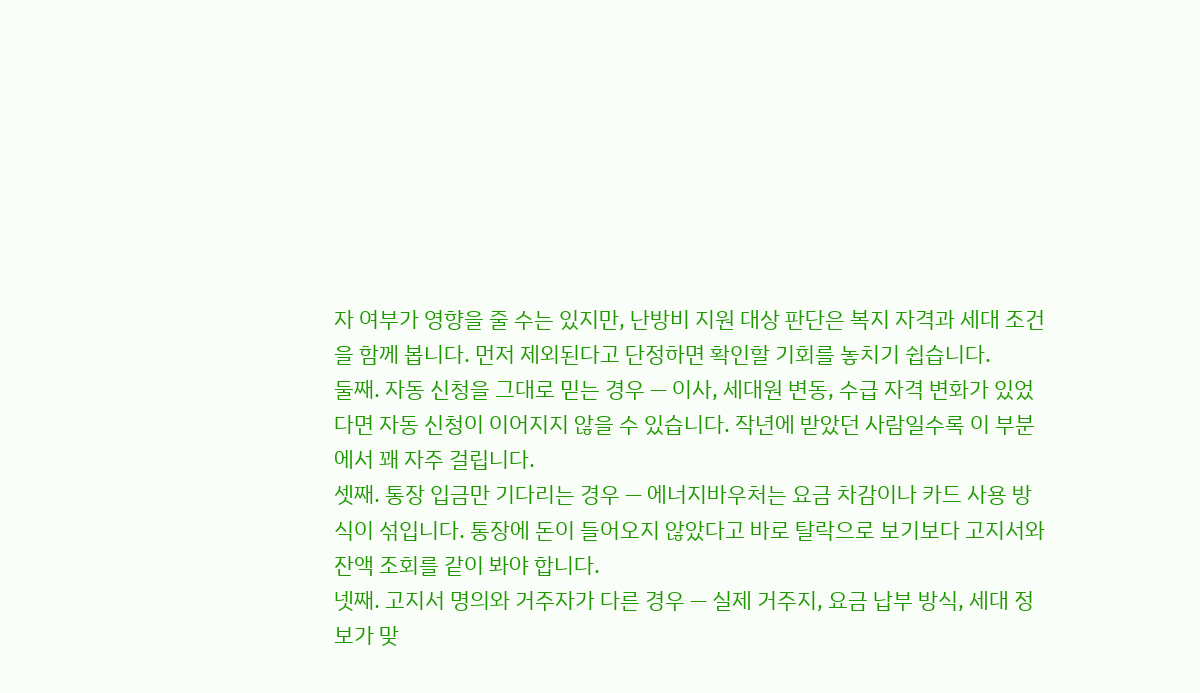자 여부가 영향을 줄 수는 있지만, 난방비 지원 대상 판단은 복지 자격과 세대 조건을 함께 봅니다. 먼저 제외된다고 단정하면 확인할 기회를 놓치기 쉽습니다.
둘째. 자동 신청을 그대로 믿는 경우 — 이사, 세대원 변동, 수급 자격 변화가 있었다면 자동 신청이 이어지지 않을 수 있습니다. 작년에 받았던 사람일수록 이 부분에서 꽤 자주 걸립니다.
셋째. 통장 입금만 기다리는 경우 — 에너지바우처는 요금 차감이나 카드 사용 방식이 섞입니다. 통장에 돈이 들어오지 않았다고 바로 탈락으로 보기보다 고지서와 잔액 조회를 같이 봐야 합니다.
넷째. 고지서 명의와 거주자가 다른 경우 — 실제 거주지, 요금 납부 방식, 세대 정보가 맞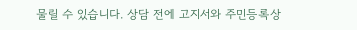물릴 수 있습니다. 상담 전에 고지서와 주민등록상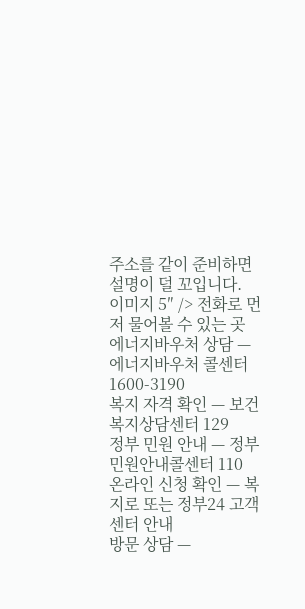주소를 같이 준비하면 설명이 덜 꼬입니다.
이미지 5″ /> 전화로 먼저 물어볼 수 있는 곳
에너지바우처 상담 — 에너지바우처 콜센터 1600-3190
복지 자격 확인 — 보건복지상담센터 129
정부 민원 안내 — 정부민원안내콜센터 110
온라인 신청 확인 — 복지로 또는 정부24 고객센터 안내
방문 상담 —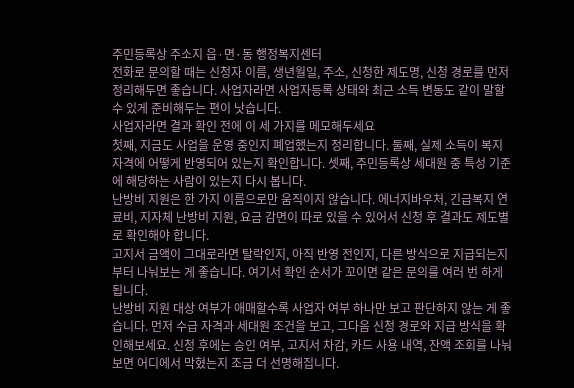주민등록상 주소지 읍·면·동 행정복지센터
전화로 문의할 때는 신청자 이름, 생년월일, 주소, 신청한 제도명, 신청 경로를 먼저 정리해두면 좋습니다. 사업자라면 사업자등록 상태와 최근 소득 변동도 같이 말할 수 있게 준비해두는 편이 낫습니다.
사업자라면 결과 확인 전에 이 세 가지를 메모해두세요
첫째, 지금도 사업을 운영 중인지 폐업했는지 정리합니다. 둘째, 실제 소득이 복지 자격에 어떻게 반영되어 있는지 확인합니다. 셋째, 주민등록상 세대원 중 특성 기준에 해당하는 사람이 있는지 다시 봅니다.
난방비 지원은 한 가지 이름으로만 움직이지 않습니다. 에너지바우처, 긴급복지 연료비, 지자체 난방비 지원, 요금 감면이 따로 있을 수 있어서 신청 후 결과도 제도별로 확인해야 합니다.
고지서 금액이 그대로라면 탈락인지, 아직 반영 전인지, 다른 방식으로 지급되는지부터 나눠보는 게 좋습니다. 여기서 확인 순서가 꼬이면 같은 문의를 여러 번 하게 됩니다.
난방비 지원 대상 여부가 애매할수록 사업자 여부 하나만 보고 판단하지 않는 게 좋습니다. 먼저 수급 자격과 세대원 조건을 보고, 그다음 신청 경로와 지급 방식을 확인해보세요. 신청 후에는 승인 여부, 고지서 차감, 카드 사용 내역, 잔액 조회를 나눠 보면 어디에서 막혔는지 조금 더 선명해집니다.